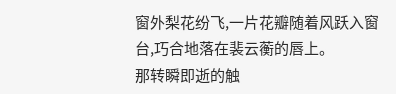窗外梨花纷飞,一片花瓣随着风跃入窗台,巧合地落在裴云蘅的唇上。
那转瞬即逝的触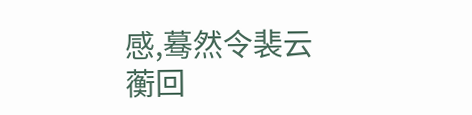感,蓦然令裴云蘅回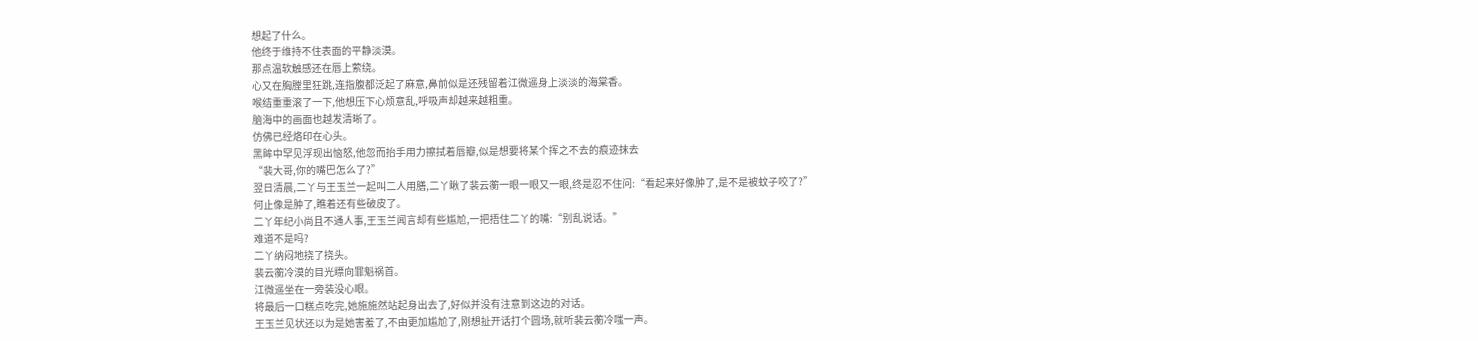想起了什么。
他终于维持不住表面的平静淡漠。
那点温软触感还在唇上萦绕。
心又在胸膛里狂跳,连指腹都泛起了麻意,鼻前似是还残留着江微遥身上淡淡的海棠香。
喉结重重滚了一下,他想压下心烦意乱,呼吸声却越来越粗重。
脑海中的画面也越发清晰了。
仿佛已经烙印在心头。
黑眸中罕见浮现出恼怒,他忽而抬手用力擦拭着唇瓣,似是想要将某个挥之不去的痕迹抹去
“裴大哥,你的嘴巴怎么了?”
翌日清晨,二丫与王玉兰一起叫二人用膳,二丫瞅了裴云蘅一眼一眼又一眼,终是忍不住问:“看起来好像肿了,是不是被蚊子咬了?”
何止像是肿了,瞧着还有些破皮了。
二丫年纪小尚且不通人事,王玉兰闻言却有些尴尬,一把捂住二丫的嘴:“别乱说话。”
难道不是吗?
二丫纳闷地挠了挠头。
裴云蘅冷漠的目光瞟向罪魁祸首。
江微遥坐在一旁装没心眼。
将最后一口糕点吃完,她施施然站起身出去了,好似并没有注意到这边的对话。
王玉兰见状还以为是她害羞了,不由更加尴尬了,刚想扯开话打个圆场,就听裴云蘅冷嗤一声。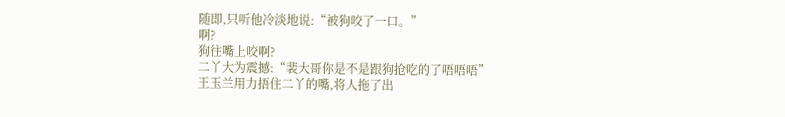随即,只听他冷淡地说:“被狗咬了一口。”
啊?
狗往嘴上咬啊?
二丫大为震撼:“裴大哥你是不是跟狗抢吃的了唔唔唔”
王玉兰用力捂住二丫的嘴,将人拖了出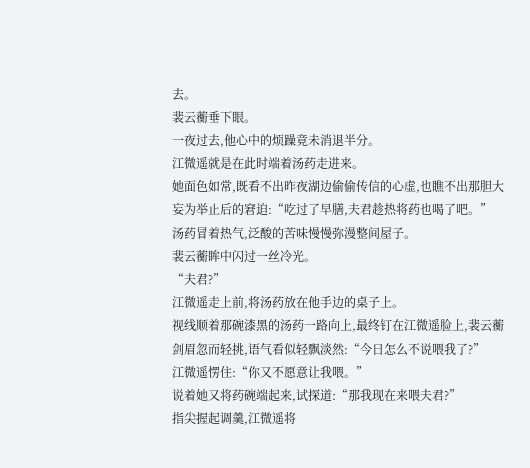去。
裴云蘅垂下眼。
一夜过去,他心中的烦躁竟未消退半分。
江微遥就是在此时端着汤药走进来。
她面色如常,既看不出昨夜湖边偷偷传信的心虚,也瞧不出那胆大妄为举止后的窘迫:“吃过了早膳,夫君趁热将药也喝了吧。”
汤药冒着热气,泛酸的苦味慢慢弥漫整间屋子。
裴云蘅眸中闪过一丝冷光。
“夫君?”
江微遥走上前,将汤药放在他手边的桌子上。
视线顺着那碗漆黑的汤药一路向上,最终钉在江微遥脸上,裴云蘅剑眉忽而轻挑,语气看似轻飘淡然:“今日怎么不说喂我了?”
江微遥愣住:“你又不愿意让我喂。”
说着她又将药碗端起来,试探道:“那我现在来喂夫君?”
指尖握起调羹,江微遥将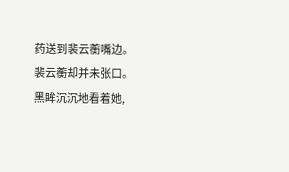药送到裴云蘅嘴边。
裴云蘅却并未张口。
黑眸沉沉地看着她,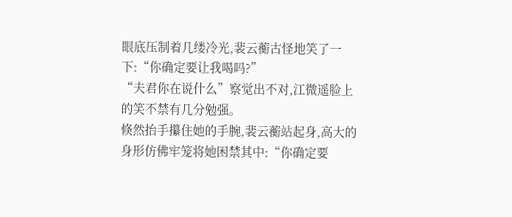眼底压制着几缕冷光,裴云蘅古怪地笑了一下:“你确定要让我喝吗?”
“夫君你在说什么”察觉出不对,江微遥脸上的笑不禁有几分勉强。
倏然抬手攥住她的手腕,裴云蘅站起身,高大的身形仿佛牢笼将她困禁其中:“你确定要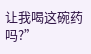让我喝这碗药吗?”